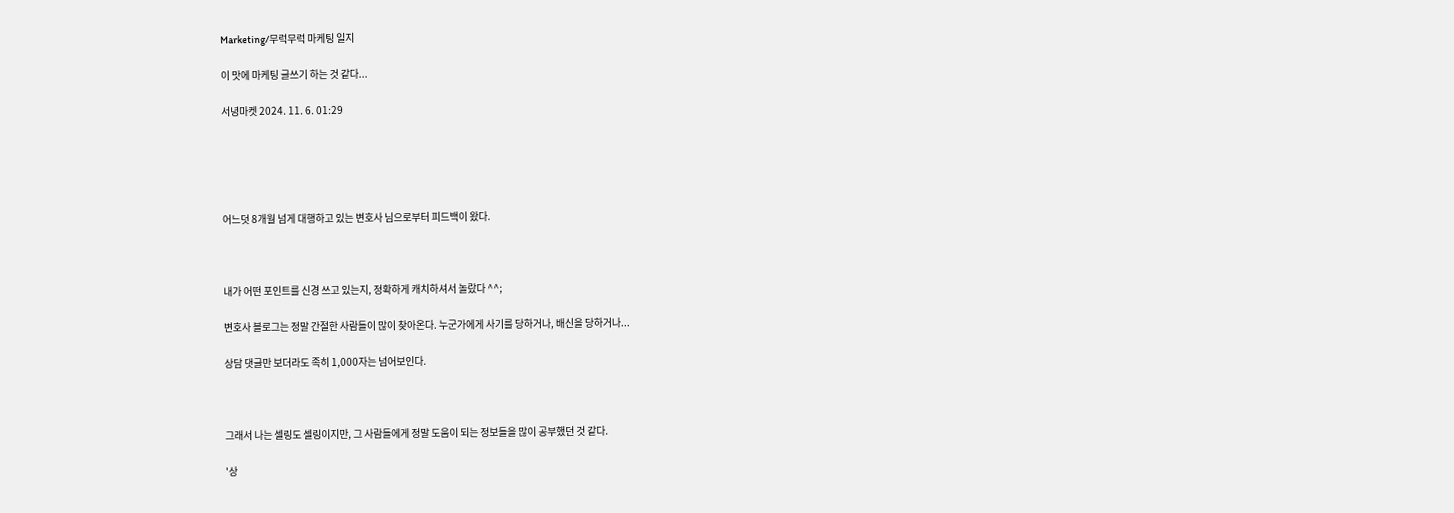Marketing/무럭무럭 마케팅 일지

이 맛에 마케팅 글쓰기 하는 것 같다...

서녕마켓 2024. 11. 6. 01:29





어느덧 8개월 넘게 대행하고 있는 변호사 님으로부터 피드백이 왔다.



내가 어떤 포인트를 신경 쓰고 있는지, 정확하게 캐치하셔서 놀랐다 ^^;

변호사 블로그는 정말 간절한 사람들이 많이 찾아온다. 누군가에게 사기를 당하거나, 배신을 당하거나...

상담 댓글만 보더라도 족히 1,000자는 넘어보인다.



그래서 나는 셀링도 셀링이지만, 그 사람들에게 정말 도움이 되는 정보들을 많이 공부했던 것 같다.

'상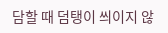담할 때 덤탱이 씌이지 않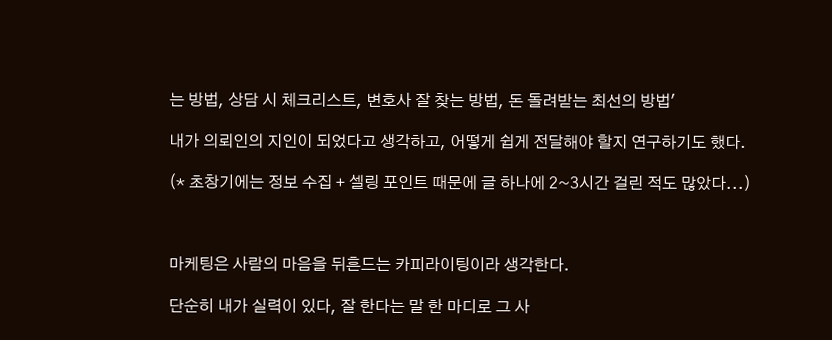는 방법, 상담 시 체크리스트, 변호사 잘 찾는 방법, 돈 돌려받는 최선의 방법'

내가 의뢰인의 지인이 되었다고 생각하고, 어떻게 쉽게 전달해야 할지 연구하기도 했다.

(* 초창기에는 정보 수집 + 셀링 포인트 때문에 글 하나에 2~3시간 걸린 적도 많았다...)



마케팅은 사람의 마음을 뒤흔드는 카피라이팅이라 생각한다.

단순히 내가 실력이 있다, 잘 한다는 말 한 마디로 그 사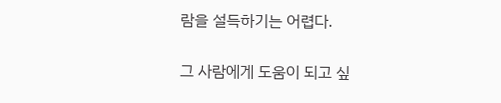람을 설득하기는 어렵다.

그 사람에게 도움이 되고 싶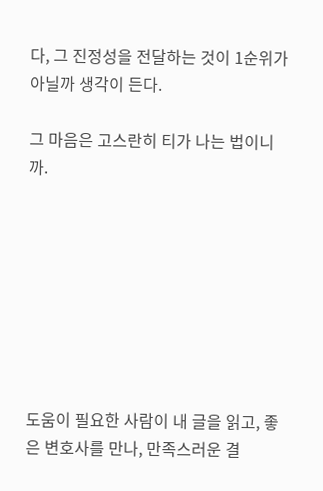다, 그 진정성을 전달하는 것이 1순위가 아닐까 생각이 든다.

그 마음은 고스란히 티가 나는 법이니까.








도움이 필요한 사람이 내 글을 읽고, 좋은 변호사를 만나, 만족스러운 결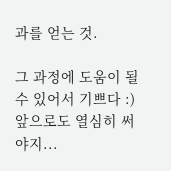과를 얻는 것.

그 과정에 도움이 될 수 있어서 기쁘다 :) 앞으로도 열심히 써야지...